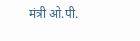मंत्री ओ.पी.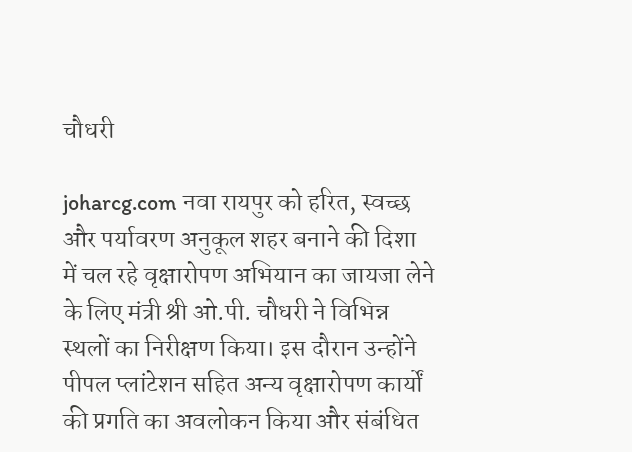चौधरी

joharcg.com नवा रायपुर को हरित, स्वच्छ और पर्यावरण अनुकूल शहर बनाने की दिशा में चल रहे वृक्षारोपण अभियान का जायजा लेने के लिए मंत्री श्री ओ.पी. चौधरी ने विभिन्न स्थलों का निरीक्षण किया। इस दौरान उन्होंने पीपल प्लांटेशन सहित अन्य वृक्षारोपण कार्यों की प्रगति का अवलोकन किया और संबंधित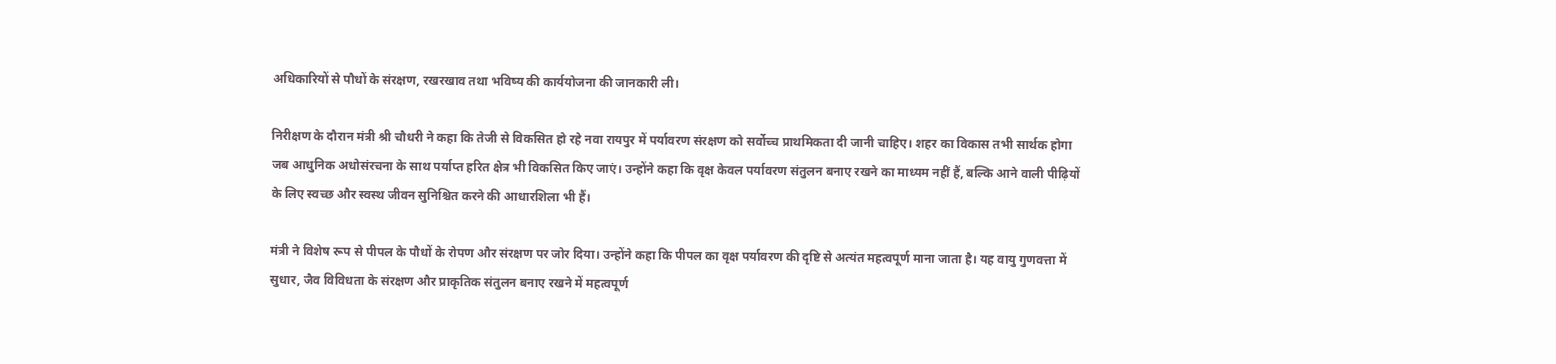अधिकारियों से पौधों के संरक्षण, रखरखाव तथा भविष्य की कार्ययोजना की जानकारी ली।

निरीक्षण के दौरान मंत्री श्री चौधरी ने कहा कि तेजी से विकसित हो रहे नवा रायपुर में पर्यावरण संरक्षण को सर्वोच्च प्राथमिकता दी जानी चाहिए। शहर का विकास तभी सार्थक होगा जब आधुनिक अधोसंरचना के साथ पर्याप्त हरित क्षेत्र भी विकसित किए जाएं। उन्होंने कहा कि वृक्ष केवल पर्यावरण संतुलन बनाए रखने का माध्यम नहीं हैं, बल्कि आने वाली पीढ़ियों के लिए स्वच्छ और स्वस्थ जीवन सुनिश्चित करने की आधारशिला भी हैं।

मंत्री ने विशेष रूप से पीपल के पौधों के रोपण और संरक्षण पर जोर दिया। उन्होंने कहा कि पीपल का वृक्ष पर्यावरण की दृष्टि से अत्यंत महत्वपूर्ण माना जाता है। यह वायु गुणवत्ता में सुधार, जैव विविधता के संरक्षण और प्राकृतिक संतुलन बनाए रखने में महत्वपूर्ण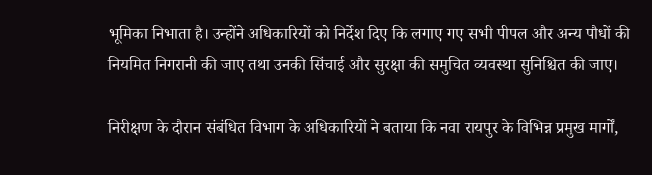भूमिका निभाता है। उन्होंने अधिकारियों को निर्देश दिए कि लगाए गए सभी पीपल और अन्य पौधों की नियमित निगरानी की जाए तथा उनकी सिंचाई और सुरक्षा की समुचित व्यवस्था सुनिश्चित की जाए।

निरीक्षण के दौरान संबंधित विभाग के अधिकारियों ने बताया कि नवा रायपुर के विभिन्न प्रमुख मार्गों,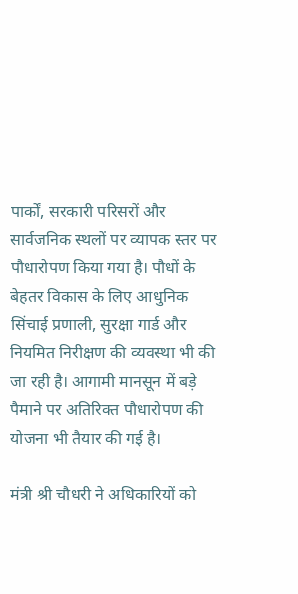पार्कों, सरकारी परिसरों और सार्वजनिक स्थलों पर व्यापक स्तर पर पौधारोपण किया गया है। पौधों के बेहतर विकास के लिए आधुनिक सिंचाई प्रणाली, सुरक्षा गार्ड और नियमित निरीक्षण की व्यवस्था भी की जा रही है। आगामी मानसून में बड़े पैमाने पर अतिरिक्त पौधारोपण की योजना भी तैयार की गई है।

मंत्री श्री चौधरी ने अधिकारियों को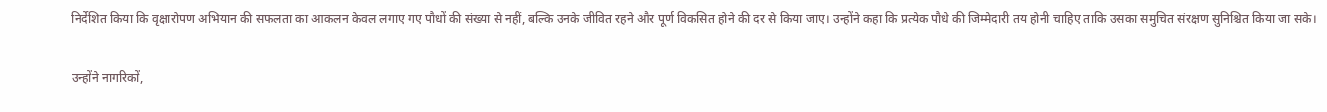निर्देशित किया कि वृक्षारोपण अभियान की सफलता का आकलन केवल लगाए गए पौधों की संख्या से नहीं, बल्कि उनके जीवित रहने और पूर्ण विकसित होने की दर से किया जाए। उन्होंने कहा कि प्रत्येक पौधे की जिम्मेदारी तय होनी चाहिए ताकि उसका समुचित संरक्षण सुनिश्चित किया जा सके।

उन्होंने नागरिकों,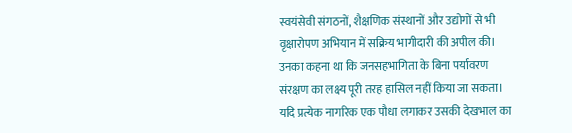स्वयंसेवी संगठनों, शैक्षणिक संस्थानों और उद्योगों से भी वृक्षारोपण अभियान में सक्रिय भागीदारी की अपील की। उनका कहना था कि जनसहभागिता के बिना पर्यावरण संरक्षण का लक्ष्य पूरी तरह हासिल नहीं किया जा सकता। यदि प्रत्येक नागरिक एक पौधा लगाकर उसकी देखभाल का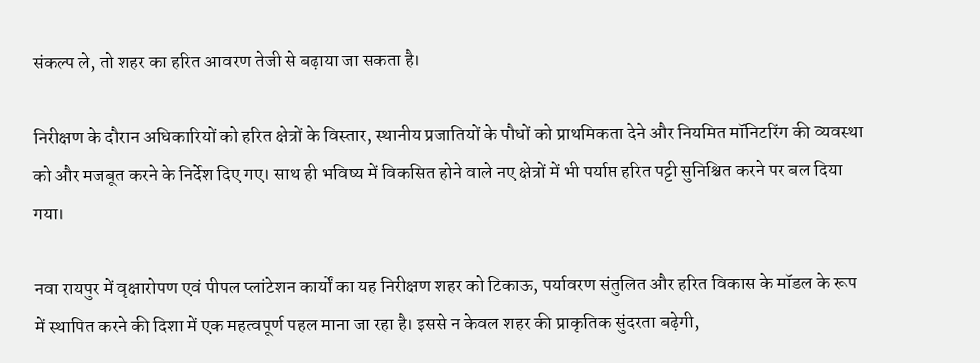संकल्प ले, तो शहर का हरित आवरण तेजी से बढ़ाया जा सकता है।

निरीक्षण के दौरान अधिकारियों को हरित क्षेत्रों के विस्तार, स्थानीय प्रजातियों के पौधों को प्राथमिकता देने और नियमित मॉनिटरिंग की व्यवस्था को और मजबूत करने के निर्देश दिए गए। साथ ही भविष्य में विकसित होने वाले नए क्षेत्रों में भी पर्याप्त हरित पट्टी सुनिश्चित करने पर बल दिया गया।

नवा रायपुर में वृक्षारोपण एवं पीपल प्लांटेशन कार्यों का यह निरीक्षण शहर को टिकाऊ, पर्यावरण संतुलित और हरित विकास के मॉडल के रूप में स्थापित करने की दिशा में एक महत्वपूर्ण पहल माना जा रहा है। इससे न केवल शहर की प्राकृतिक सुंदरता बढ़ेगी,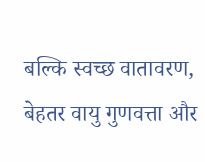बल्कि स्वच्छ वातावरण, बेहतर वायु गुणवत्ता और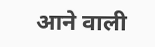आने वाली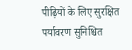पीढ़ियों के लिए सुरक्षित पर्यावरण सुनिश्चित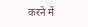करने में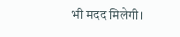भी मदद मिलेगी।